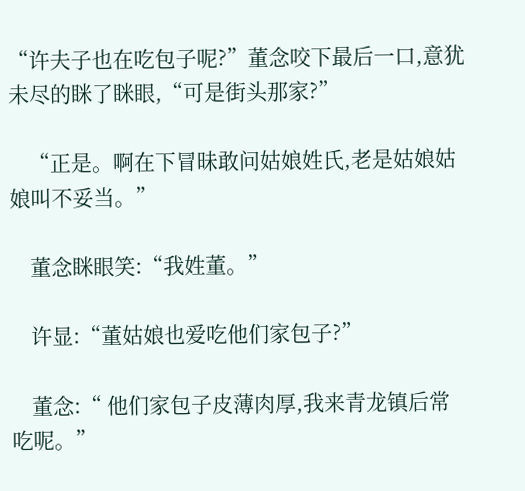“许夫子也在吃包子呢?”董念咬下最后一口,意犹未尽的眯了眯眼,“可是街头那家?”

    “正是。啊在下冒昧敢问姑娘姓氏,老是姑娘姑娘叫不妥当。”

    董念眯眼笑:“我姓董。”

    许显:“董姑娘也爱吃他们家包子?”

    董念:“ 他们家包子皮薄肉厚,我来青龙镇后常吃呢。”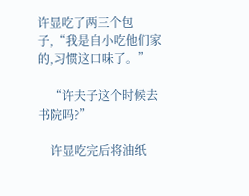许显吃了两三个包子,“我是自小吃他们家的,习惯这口味了。”

    “许夫子这个时候去书院吗?”

    许显吃完后将油纸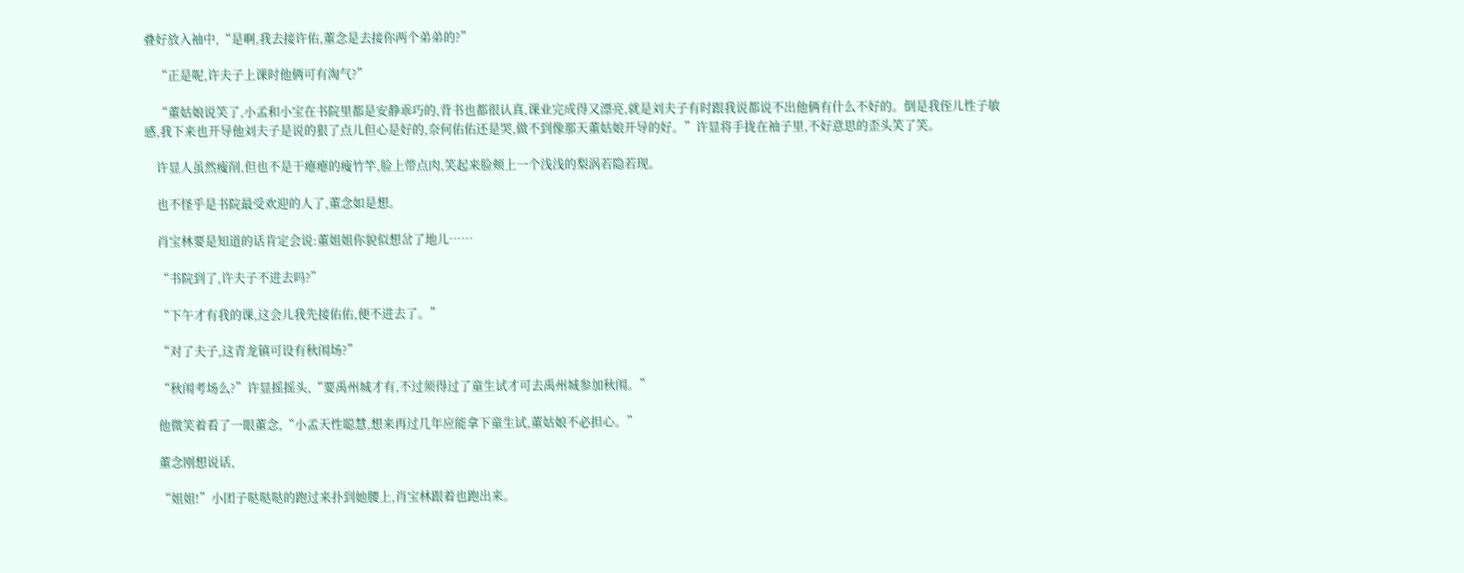叠好放入袖中,“是啊,我去接许佑,董念是去接你两个弟弟的?”

    “正是呢,许夫子上课时他俩可有淘气?”

    “董姑娘说笑了,小孟和小宝在书院里都是安静乖巧的,背书也都很认真,课业完成得又漂亮,就是刘夫子有时跟我说都说不出他俩有什么不好的。倒是我侄儿性子敏感,我下来也开导他刘夫子是说的狠了点儿但心是好的,奈何佑佑还是哭,做不到像那天董姑娘开导的好。”许显将手拢在袖子里,不好意思的歪头笑了笑。

    许显人虽然瘦削,但也不是干瘪瘪的瘦竹竿,脸上带点肉,笑起来脸颊上一个浅浅的梨涡若隐若现。

    也不怪乎是书院最受欢迎的人了,董念如是想。

    肖宝林要是知道的话肯定会说:董姐姐你貌似想岔了地儿……

    “书院到了,许夫子不进去吗?”

    “下午才有我的课,这会儿我先接佑佑,便不进去了。”

    “对了夫子,这青龙镇可设有秋闱场?”

    “秋闱考场么?”许显摇摇头,“要禹州城才有,不过须得过了童生试才可去禹州城参加秋闱。”

    他微笑着看了一眼董念,“小孟天性聪慧,想来再过几年应能拿下童生试,董姑娘不必担心。”

    董念刚想说话,

    “姐姐!”小团子哒哒哒的跑过来扑到她腰上,肖宝林跟着也跑出来。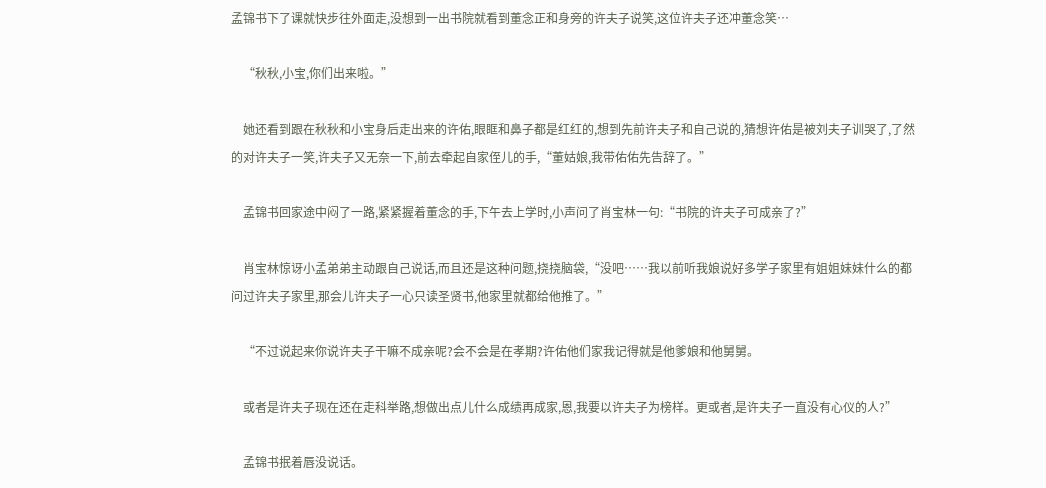孟锦书下了课就快步往外面走,没想到一出书院就看到董念正和身旁的许夫子说笑,这位许夫子还冲董念笑…

    “秋秋,小宝,你们出来啦。”

    她还看到跟在秋秋和小宝身后走出来的许佑,眼眶和鼻子都是红红的,想到先前许夫子和自己说的,猜想许佑是被刘夫子训哭了,了然的对许夫子一笑,许夫子又无奈一下,前去牵起自家侄儿的手,“董姑娘,我带佑佑先告辞了。”

    孟锦书回家途中闷了一路,紧紧握着董念的手,下午去上学时,小声问了肖宝林一句:“书院的许夫子可成亲了?”

    肖宝林惊讶小孟弟弟主动跟自己说话,而且还是这种问题,挠挠脑袋,“没吧……我以前听我娘说好多学子家里有姐姐妹妹什么的都问过许夫子家里,那会儿许夫子一心只读圣贤书,他家里就都给他推了。”

    “不过说起来你说许夫子干嘛不成亲呢?会不会是在孝期?许佑他们家我记得就是他爹娘和他舅舅。

    或者是许夫子现在还在走科举路,想做出点儿什么成绩再成家,恩,我要以许夫子为榜样。更或者,是许夫子一直没有心仪的人?”

    孟锦书抿着唇没说话。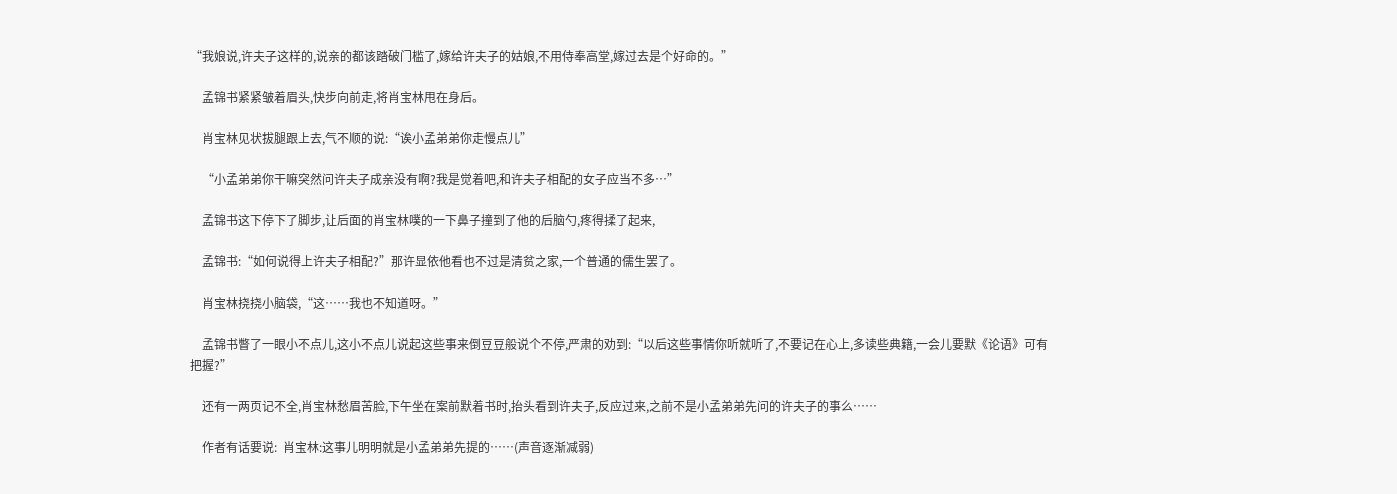“我娘说,许夫子这样的,说亲的都该踏破门槛了,嫁给许夫子的姑娘,不用侍奉高堂,嫁过去是个好命的。”

    孟锦书紧紧皱着眉头,快步向前走,将肖宝林甩在身后。

    肖宝林见状拔腿跟上去,气不顺的说:“诶小孟弟弟你走慢点儿”

    “小孟弟弟你干嘛突然问许夫子成亲没有啊?我是觉着吧,和许夫子相配的女子应当不多…”

    孟锦书这下停下了脚步,让后面的肖宝林噗的一下鼻子撞到了他的后脑勺,疼得揉了起来,

    孟锦书:“如何说得上许夫子相配?”那许显依他看也不过是清贫之家,一个普通的儒生罢了。

    肖宝林挠挠小脑袋,“这……我也不知道呀。”

    孟锦书瞥了一眼小不点儿,这小不点儿说起这些事来倒豆豆般说个不停,严肃的劝到:“以后这些事情你听就听了,不要记在心上,多读些典籍,一会儿要默《论语》可有把握?”

    还有一两页记不全,肖宝林愁眉苦脸,下午坐在案前默着书时,抬头看到许夫子,反应过来,之前不是小孟弟弟先问的许夫子的事么……

    作者有话要说:  肖宝林:这事儿明明就是小孟弟弟先提的……(声音逐渐减弱)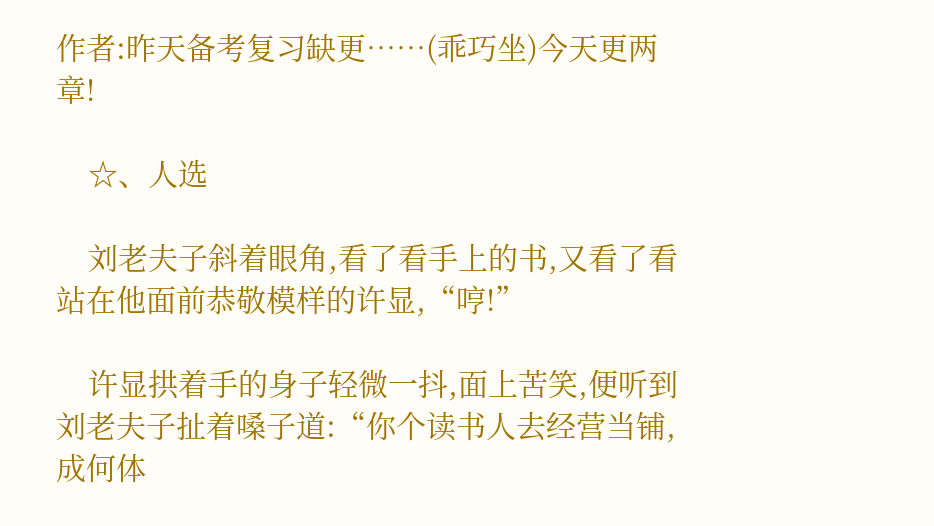作者:昨天备考复习缺更……(乖巧坐)今天更两章!

    ☆、人选

    刘老夫子斜着眼角,看了看手上的书,又看了看站在他面前恭敬模样的许显,“哼!”

    许显拱着手的身子轻微一抖,面上苦笑,便听到刘老夫子扯着嗓子道:“你个读书人去经营当铺,成何体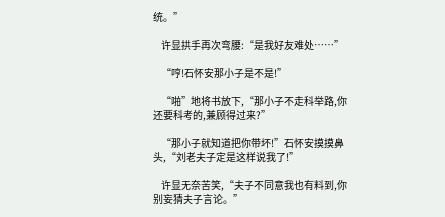统。”

    许显拱手再次弯腰:“是我好友难处……”

    “哼!石怀安那小子是不是!”

    “啪”地将书放下,“那小子不走科举路,你还要科考的,兼顾得过来?”

    “那小子就知道把你带坏!”石怀安摸摸鼻头,“刘老夫子定是这样说我了!”

    许显无奈苦笑,“夫子不同意我也有料到,你别妄猜夫子言论。”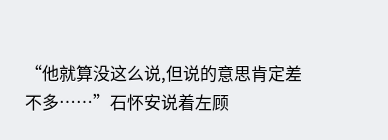“他就算没这么说,但说的意思肯定差不多……”石怀安说着左顾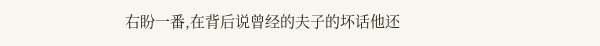右盼一番,在背后说曾经的夫子的坏话他还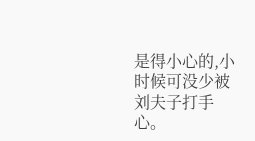是得小心的,小时候可没少被刘夫子打手心。